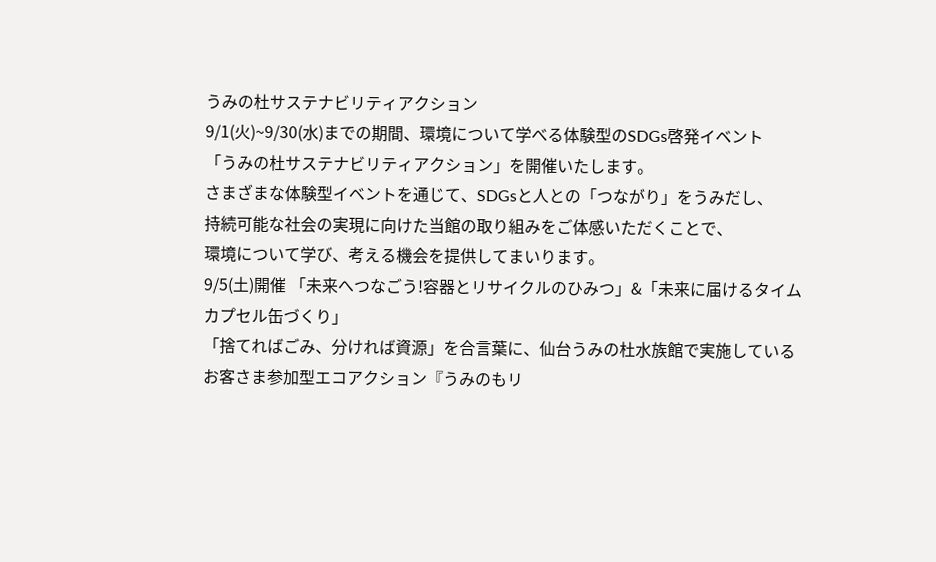うみの杜サステナビリティアクション
9/1(火)~9/30(水)までの期間、環境について学べる体験型のSDGs啓発イベント
「うみの杜サステナビリティアクション」を開催いたします。
さまざまな体験型イベントを通じて、SDGsと人との「つながり」をうみだし、
持続可能な社会の実現に向けた当館の取り組みをご体感いただくことで、
環境について学び、考える機会を提供してまいります。
9/5(土)開催 「未来へつなごう!容器とリサイクルのひみつ」&「未来に届けるタイムカプセル缶づくり」
「捨てればごみ、分ければ資源」を合言葉に、仙台うみの杜水族館で実施しているお客さま参加型エコアクション『うみのもリ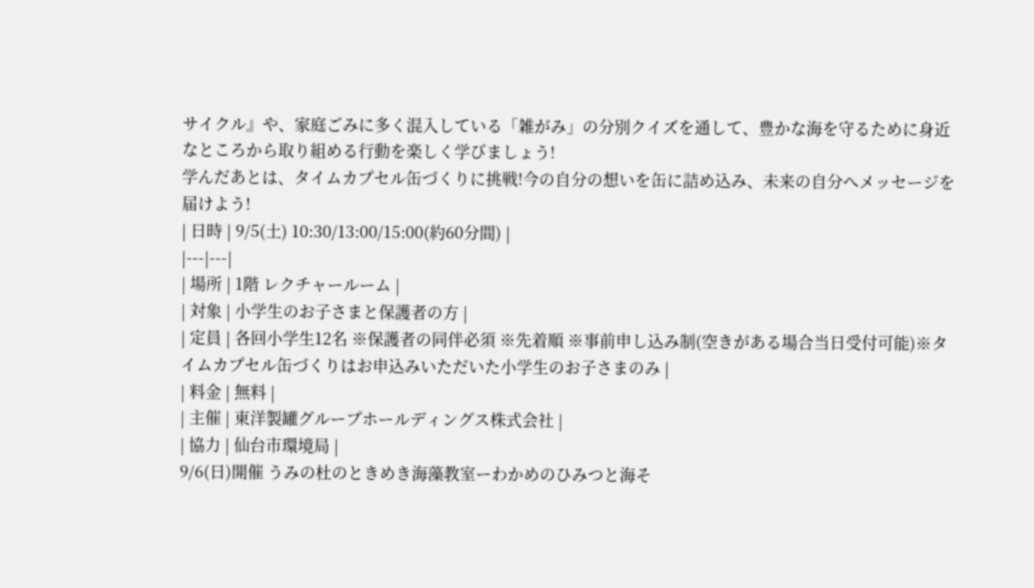サイクル』や、家庭ごみに多く混入している「雑がみ」の分別クイズを通して、豊かな海を守るために身近なところから取り組める行動を楽しく学びましょう!
学んだあとは、タイムカプセル缶づくりに挑戦!今の自分の想いを缶に詰め込み、未来の自分へメッセージを届けよう!
| 日時 | 9/5(土) 10:30/13:00/15:00(約60分間) |
|---|---|
| 場所 | 1階 レクチャールーム |
| 対象 | 小学生のお子さまと保護者の方 |
| 定員 | 各回小学生12名 ※保護者の同伴必須 ※先着順 ※事前申し込み制(空きがある場合当日受付可能)※タイムカプセル缶づくりはお申込みいただいた小学生のお子さまのみ |
| 料金 | 無料 |
| 主催 | 東洋製罐グループホールディングス株式会社 |
| 協力 | 仙台市環境局 |
9/6(日)開催 うみの杜のときめき海藻教室ーわかめのひみつと海そ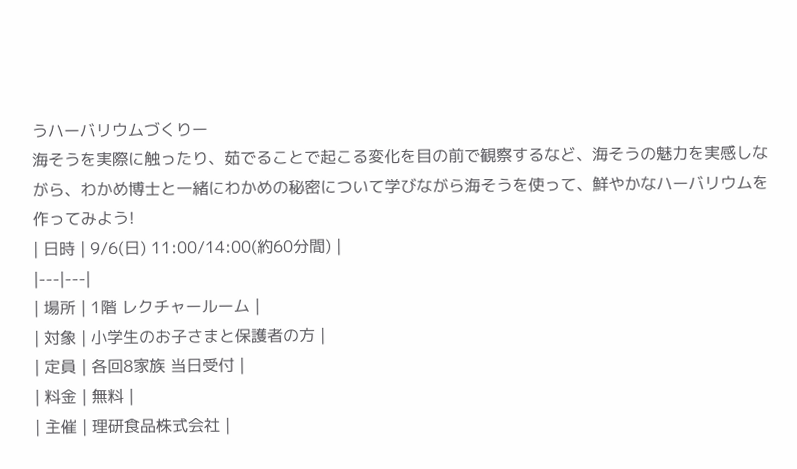うハーバリウムづくりー
海そうを実際に触ったり、茹でることで起こる変化を目の前で観察するなど、海そうの魅力を実感しながら、わかめ博士と一緒にわかめの秘密について学びながら海そうを使って、鮮やかなハーバリウムを作ってみよう!
| 日時 | 9/6(日) 11:00/14:00(約60分間) |
|---|---|
| 場所 | 1階 レクチャールーム |
| 対象 | 小学生のお子さまと保護者の方 |
| 定員 | 各回8家族 当日受付 |
| 料金 | 無料 |
| 主催 | 理研食品株式会社 |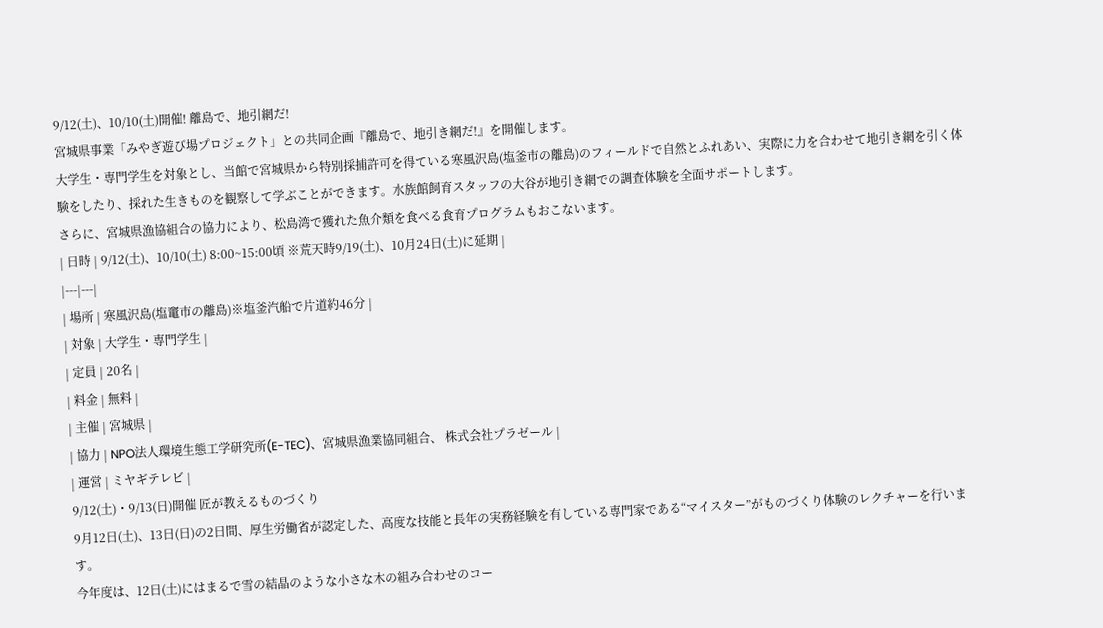9/12(土)、10/10(土)開催! 離島で、地引網だ!
宮城県事業「みやぎ遊び場プロジェクト」との共同企画『離島で、地引き網だ!』を開催します。
大学生・専門学生を対象とし、当館で宮城県から特別採捕許可を得ている寒風沢島(塩釜市の離島)のフィールドで自然とふれあい、実際に力を合わせて地引き網を引く体験をしたり、採れた生きものを観察して学ぶことができます。水族館飼育スタッフの大谷が地引き網での調査体験を全面サポートします。
さらに、宮城県漁協組合の協力により、松島湾で獲れた魚介類を食べる食育プログラムもおこないます。
| 日時 | 9/12(土)、10/10(土) 8:00~15:00頃 ※荒天時9/19(土)、10月24日(土)に延期 |
|---|---|
| 場所 | 寒風沢島(塩竃市の離島)※塩釜汽船で片道約46分 |
| 対象 | 大学生・専門学生 |
| 定員 | 20名 |
| 料金 | 無料 |
| 主催 | 宮城県 |
| 協力 | NPO法人環境生態工学研究所(E-TEC)、宮城県漁業協同組合、 株式会社プラゼール |
| 運営 | ミヤギテレビ |
9/12(土)・9/13(日)開催 匠が教えるものづくり
9月12日(土)、13日(日)の2日間、厚生労働省が認定した、高度な技能と長年の実務経験を有している専門家である“マイスター”がものづくり体験のレクチャーを行います。
今年度は、12日(土)にはまるで雪の結晶のような小さな木の組み合わせのコー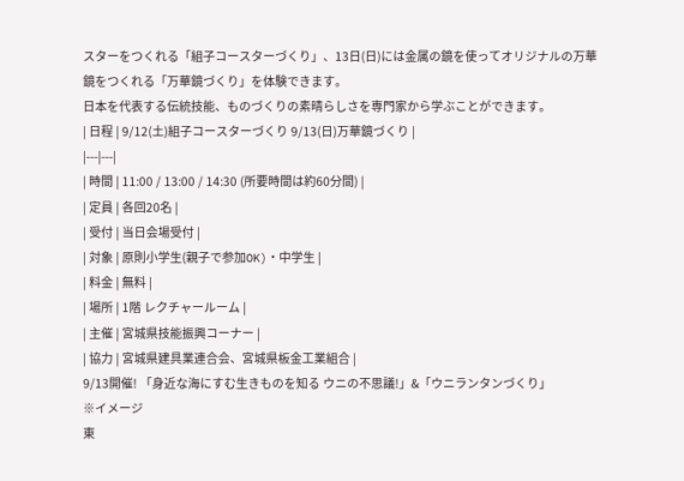スターをつくれる「組子コースターづくり」、13日(日)には金属の鏡を使ってオリジナルの万華鏡をつくれる「万華鏡づくり」を体験できます。
日本を代表する伝統技能、ものづくりの素晴らしさを専門家から学ぶことができます。
| 日程 | 9/12(土)組子コースターづくり 9/13(日)万華鏡づくり |
|---|---|
| 時間 | 11:00 / 13:00 / 14:30 (所要時間は約60分間) |
| 定員 | 各回20名 |
| 受付 | 当日会場受付 |
| 対象 | 原則小学生(親子で参加OK)・中学生 |
| 料金 | 無料 |
| 場所 | 1階 レクチャールーム |
| 主催 | 宮城県技能振興コーナー |
| 協力 | 宮城県建具業連合会、宮城県板金工業組合 |
9/13開催! 「身近な海にすむ生きものを知る ウニの不思議!」&「ウニランタンづくり」
※イメージ
東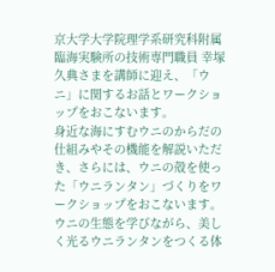京大学大学院理学系研究科附属臨海実験所の技術専門職員 幸塚久典さまを講師に迎え、「ウニ」に関するお話とワークショップをおこないます。
身近な海にすむウニのからだの仕組みやその機能を解説いただき、さらには、ウニの殻を使った「ウニランタン」づくりをワークショップをおこないます。
ウニの生態を学びながら、美しく光るウニランタンをつくる体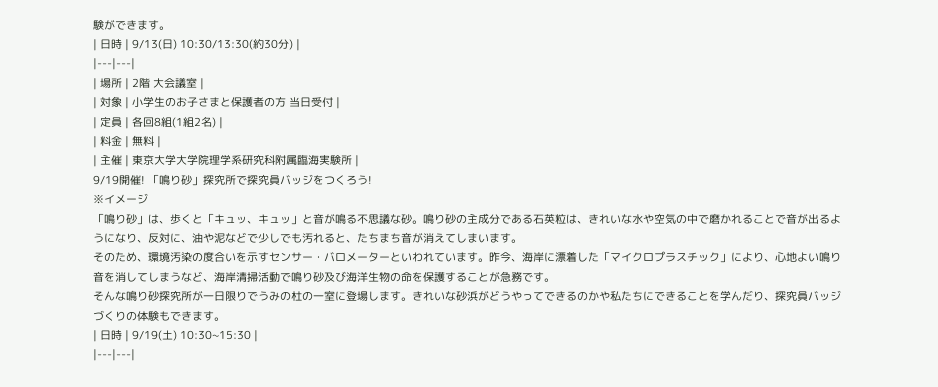験ができます。
| 日時 | 9/13(日) 10:30/13:30(約30分) |
|---|---|
| 場所 | 2階 大会議室 |
| 対象 | 小学生のお子さまと保護者の方 当日受付 |
| 定員 | 各回8組(1組2名) |
| 料金 | 無料 |
| 主催 | 東京大学大学院理学系研究科附属臨海実験所 |
9/19開催! 「鳴り砂」探究所で探究員バッジをつくろう!
※イメージ
「鳴り砂」は、歩くと「キュッ、キュッ」と音が鳴る不思議な砂。鳴り砂の主成分である石英粒は、きれいな水や空気の中で磨かれることで音が出るようになり、反対に、油や泥などで少しでも汚れると、たちまち音が消えてしまいます。
そのため、環境汚染の度合いを示すセンサー・バロメーターといわれています。昨今、海岸に漂着した「マイクロプラスチック」により、心地よい鳴り音を消してしまうなど、海岸清掃活動で鳴り砂及び海洋生物の命を保護することが急務です。
そんな鳴り砂探究所が一日限りでうみの杜の一室に登場します。きれいな砂浜がどうやってできるのかや私たちにできることを学んだり、探究員バッジづくりの体験もできます。
| 日時 | 9/19(土) 10:30~15:30 |
|---|---|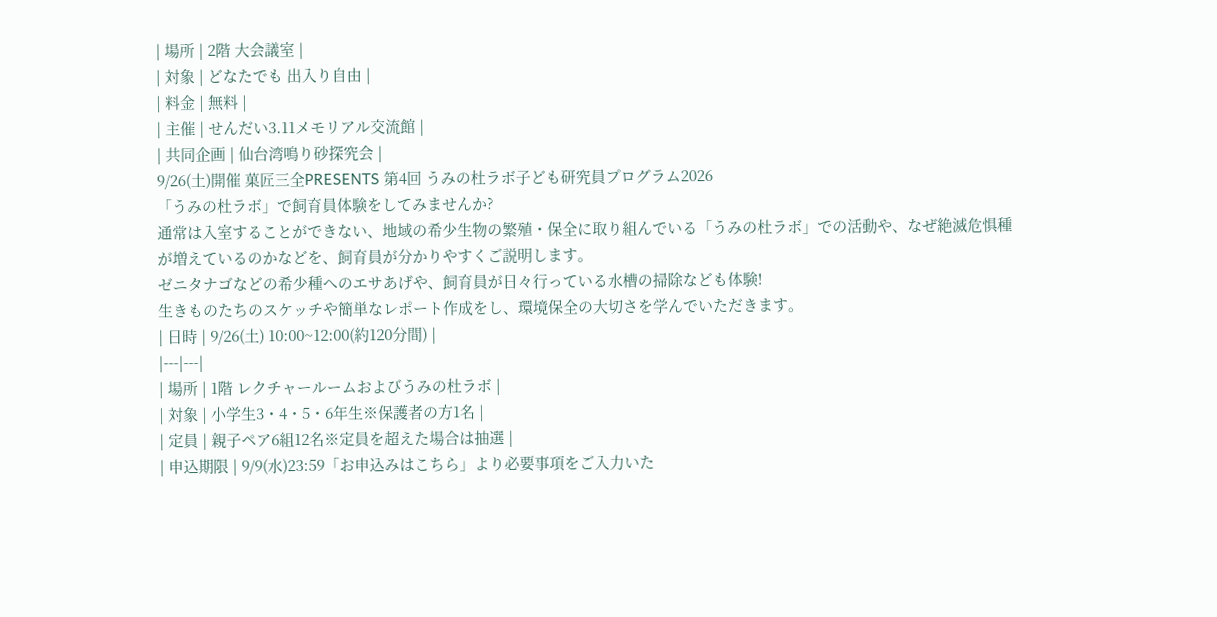| 場所 | 2階 大会議室 |
| 対象 | どなたでも 出入り自由 |
| 料金 | 無料 |
| 主催 | せんだい3.11メモリアル交流館 |
| 共同企画 | 仙台湾鳴り砂探究会 |
9/26(土)開催 菓匠三全PRESENTS 第4回 うみの杜ラボ子ども研究員プログラム2026
「うみの杜ラボ」で飼育員体験をしてみませんか?
通常は入室することができない、地域の希少生物の繁殖・保全に取り組んでいる「うみの杜ラボ」での活動や、なぜ絶滅危惧種が増えているのかなどを、飼育員が分かりやすくご説明します。
ゼニタナゴなどの希少種へのエサあげや、飼育員が日々行っている水槽の掃除なども体験!
生きものたちのスケッチや簡単なレポート作成をし、環境保全の大切さを学んでいただきます。
| 日時 | 9/26(土) 10:00~12:00(約120分間) |
|---|---|
| 場所 | 1階 レクチャールームおよびうみの杜ラボ |
| 対象 | 小学生3・4・5・6年生※保護者の方1名 |
| 定員 | 親子ペア6組12名※定員を超えた場合は抽選 |
| 申込期限 | 9/9(水)23:59「お申込みはこちら」より必要事項をご入力いた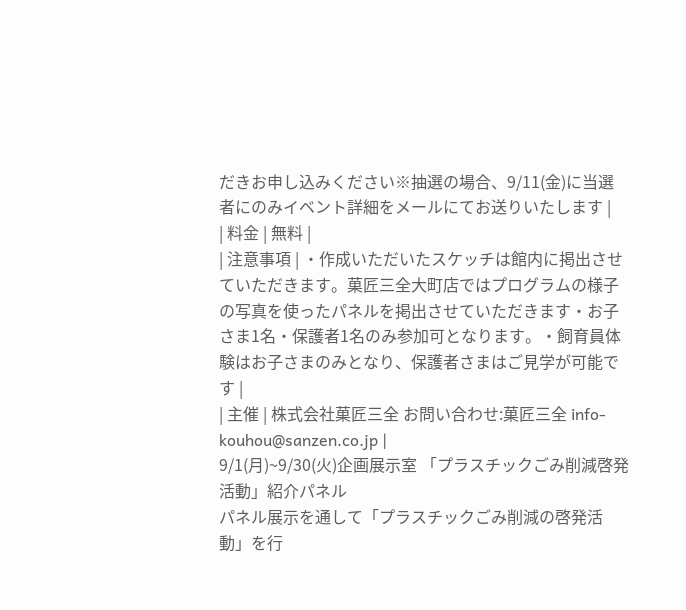だきお申し込みください※抽選の場合、9/11(金)に当選者にのみイベント詳細をメールにてお送りいたします |
| 料金 | 無料 |
| 注意事項 | ・作成いただいたスケッチは館内に掲出させていただきます。菓匠三全大町店ではプログラムの様子の写真を使ったパネルを掲出させていただきます・お子さま1名・保護者1名のみ参加可となります。・飼育員体験はお子さまのみとなり、保護者さまはご見学が可能です |
| 主催 | 株式会社菓匠三全 お問い合わせ:菓匠三全 info-kouhou@sanzen.co.jp |
9/1(月)~9/30(火)企画展示室 「プラスチックごみ削減啓発活動」紹介パネル
パネル展示を通して「プラスチックごみ削減の啓発活動」を行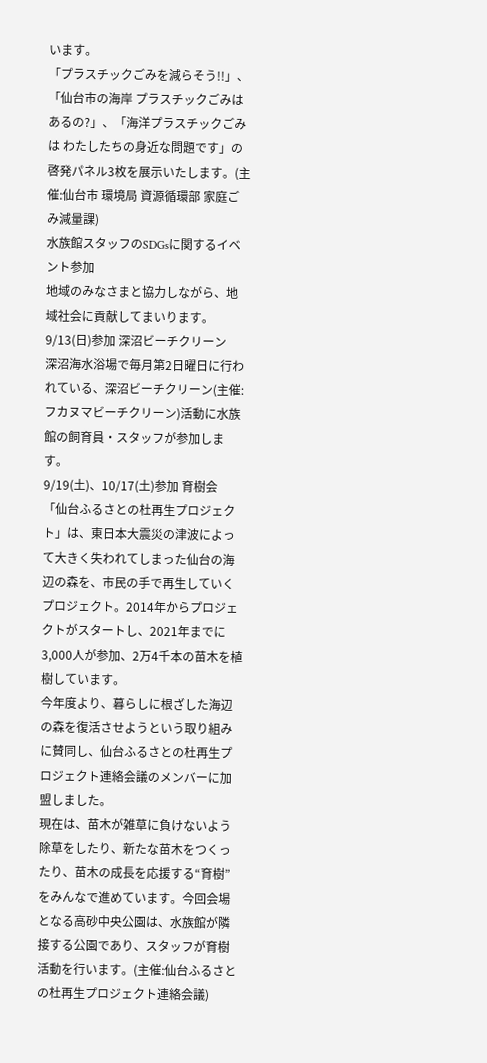います。
「プラスチックごみを減らそう!!」、「仙台市の海岸 プラスチックごみはあるの?」、「海洋プラスチックごみは わたしたちの身近な問題です」の啓発パネル3枚を展示いたします。(主催:仙台市 環境局 資源循環部 家庭ごみ減量課)
水族館スタッフのSDGsに関するイベント参加
地域のみなさまと協力しながら、地域社会に貢献してまいります。
9/13(日)参加 深沼ビーチクリーン
深沼海水浴場で毎月第2日曜日に行われている、深沼ビーチクリーン(主催:フカヌマビーチクリーン)活動に水族館の飼育員・スタッフが参加します。
9/19(土)、10/17(土)参加 育樹会
「仙台ふるさとの杜再生プロジェクト」は、東日本大震災の津波によって大きく失われてしまった仙台の海辺の森を、市民の手で再生していくプロジェクト。2014年からプロジェクトがスタートし、2021年までに3,000人が参加、2万4千本の苗木を植樹しています。
今年度より、暮らしに根ざした海辺の森を復活させようという取り組みに賛同し、仙台ふるさとの杜再生プロジェクト連絡会議のメンバーに加盟しました。
現在は、苗木が雑草に負けないよう除草をしたり、新たな苗木をつくったり、苗木の成長を応援する“育樹”をみんなで進めています。今回会場となる高砂中央公園は、水族館が隣接する公園であり、スタッフが育樹活動を行います。(主催:仙台ふるさとの杜再生プロジェクト連絡会議)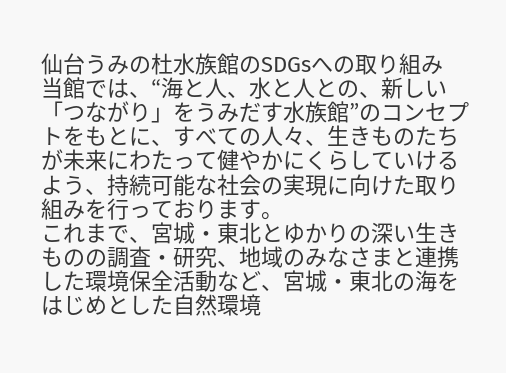仙台うみの杜水族館のSDGsへの取り組み
当館では、“海と人、水と人との、新しい「つながり」をうみだす水族館”のコンセプトをもとに、すべての人々、生きものたちが未来にわたって健やかにくらしていけるよう、持続可能な社会の実現に向けた取り組みを行っております。
これまで、宮城・東北とゆかりの深い生きものの調査・研究、地域のみなさまと連携した環境保全活動など、宮城・東北の海をはじめとした自然環境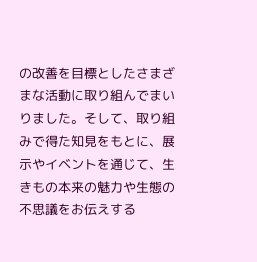の改善を目標としたさまざまな活動に取り組んでまいりました。そして、取り組みで得た知見をもとに、展示やイベントを通じて、生きもの本来の魅力や生態の不思議をお伝えする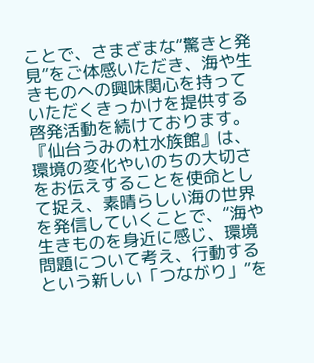ことで、さまざまな“驚きと発見”をご体感いただき、海や生きものへの興味関心を持っていただくきっかけを提供する啓発活動を続けております。
『仙台うみの杜水族館』は、環境の変化やいのちの大切さをお伝えすることを使命として捉え、素晴らしい海の世界を発信していくことで、“海や生きものを身近に感じ、環境問題について考え、行動するという新しい「つながり」”を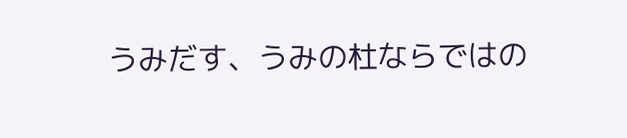うみだす、うみの杜ならではの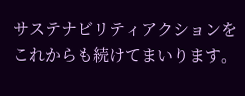サステナビリティアクションをこれからも続けてまいります。